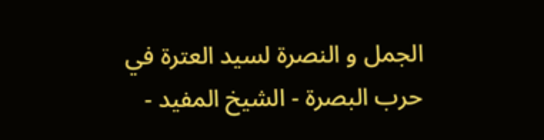الجمل و النصرة لسيد العترة في حرب البصرة - الشيخ المفيد -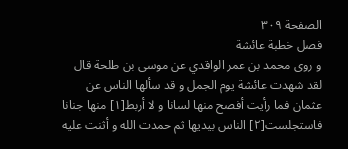الصفحة ٣٠٩
فصل خطبة عائشة
و روى محمد بن عمر الواقدي عن موسى بن طلحة قال لقد شهدت عائشة يوم الجمل و قد سألها الناس عن عثمان فما رأيت أفصح منها لسانا و لا أربط[١] منها جنانا فاستجلست[٢] الناس بيديها ثم حمدت الله و أثنت عليه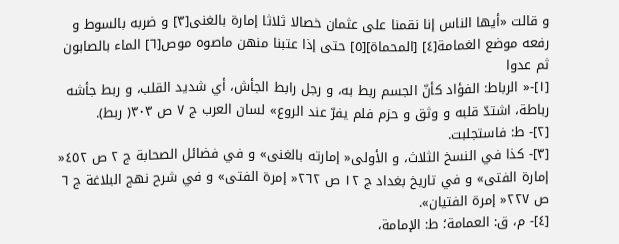و قالت «أيها الناس إنا نقمنا على عثمان خصالا ثلاثا إمارة بالغنى[٣] و ضربه بالسوط و رفعه موضع الغمامة[٤] [المحماة][٥] حتى إذا عتبنا منهن ماصوه موص[٦] الماء بالصابون ثم عدوا
[١]-« الرباط: الفؤاد كأنّ الجسم ربط به، و رجل رابط الجأش، أي شديد القلب، و ربط جأشه رباطة، اشتدّ قلبه و وثق و حزم فلم يفرّ عند الروع» لسان العرب ج ٧ ص ٣٠٣( ربط).
[٢]- ط: فاستجلبت.
[٣]- كذا في النسخ الثلاث، و الأولى« إمارته بالغنى» و في فضائل الصحابة ج ٢ ص ٤٥٢« إمارة الفتى» و في تاريخ بغداد ج ١٢ ص ٢٦٢« إمرة الفتى» و في شرح نهج البلاغة ج ٦ ص ٢٢٧« إمرة الفتيان».
[٤]- م، ق: العمامة؛ ط: الإمامة،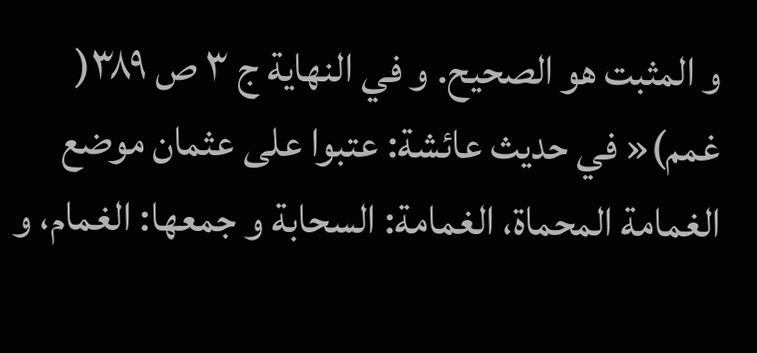و المثبت هو الصحيح. و في النهاية ج ٣ ص ٣٨٩( غمم)« في حديث عائشة: عتبوا على عثمان موضع الغمامة المحماة، الغمامة: السحابة و جمعها: الغمام، و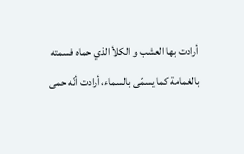أرادت بها العشب و الكلأ الذي حماه فسمته بالغمامة كما يسمّى بالسماء، أرادت أنّه حمى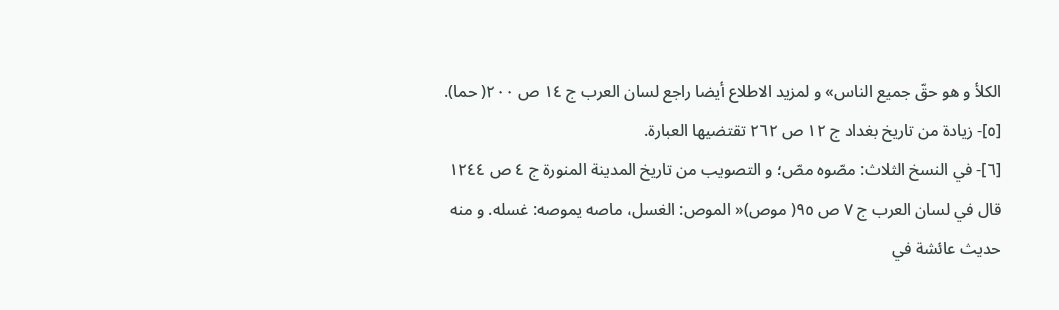الكلأ و هو حقّ جميع الناس» و لمزيد الاطلاع أيضا راجع لسان العرب ج ١٤ ص ٢٠٠( حما).
[٥]- زيادة من تاريخ بغداد ج ١٢ ص ٢٦٢ تقتضيها العبارة.
[٦]- في النسخ الثلاث: مصّوه مصّ؛ و التصويب من تاريخ المدينة المنورة ج ٤ ص ١٢٤٤ قال في لسان العرب ج ٧ ص ٩٥( موص)« الموص: الغسل، ماصه يموصه: غسله. و منه حديث عائشة في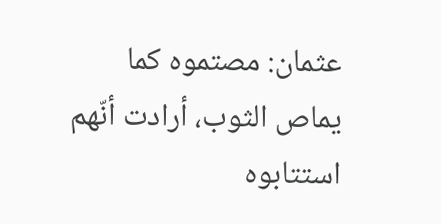عثمان: مصتموه كما يماص الثوب، أرادت أنّهم استتابوه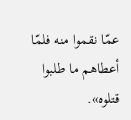عمّا نقموا منه فلمّا أعطاهم ما طلبوا قتلوه».